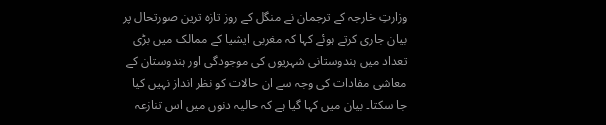وزارتِ خارجہ کے ترجمان نے منگل کے روز تازہ ترین صورتحال پر بیان جاری کرتے ہوئے کہا کہ مغربی ایشیا کے ممالک میں بڑی تعداد میں ہندوستانی شہریوں کی موجودگی اور ہندوستان کے معاشی مفادات کی وجہ سے ان حالات کو نظر انداز نہیں کیا جا سکتا۔ بیان میں کہا گیا ہے کہ حالیہ دنوں میں اس تنازعہ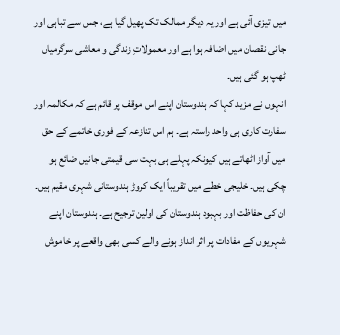میں تیزی آئی ہے اور یہ دیگر ممالک تک پھیل گیا ہے، جس سے تباہی اور جانی نقصان میں اضافہ ہوا ہے اور معمولاتِ زندگی و معاشی سرگرمیاں ٹھپ ہو گئی ہیں۔
انہوں نے مزید کہا کہ ہندوستان اپنے اس موقف پر قائم ہے کہ مکالمہ اور سفارت کاری ہی واحد راستہ ہے۔ ہم اس تنازعہ کے فوری خاتمے کے حق میں آواز اٹھاتے ہیں کیونکہ پہلے ہی بہت سی قیمتی جانیں ضائع ہو چکی ہیں۔ خلیجی خطے میں تقریباً ایک کروڑ ہندوستانی شہری مقیم ہیں۔ ان کی حفاظت اور بہبود ہندوستان کی اولین ترجیح ہے۔ ہندوستان اپنے شہریوں کے مفادات پر اثر انداز ہونے والے کسی بھی واقعے پر خاموش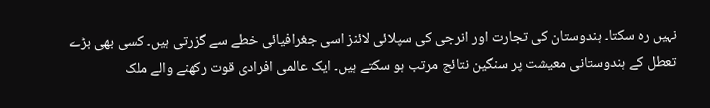نہیں رہ سکتا۔ ہندوستان کی تجارت اور انرجی کی سپلائی لائنز اسی جغرافیائی خطے سے گزرتی ہیں۔ کسی بھی بڑے تعطل کے ہندوستانی معیشت پر سنگین نتائج مرتب ہو سکتے ہیں۔ ایک عالمی افرادی قوت رکھنے والے ملک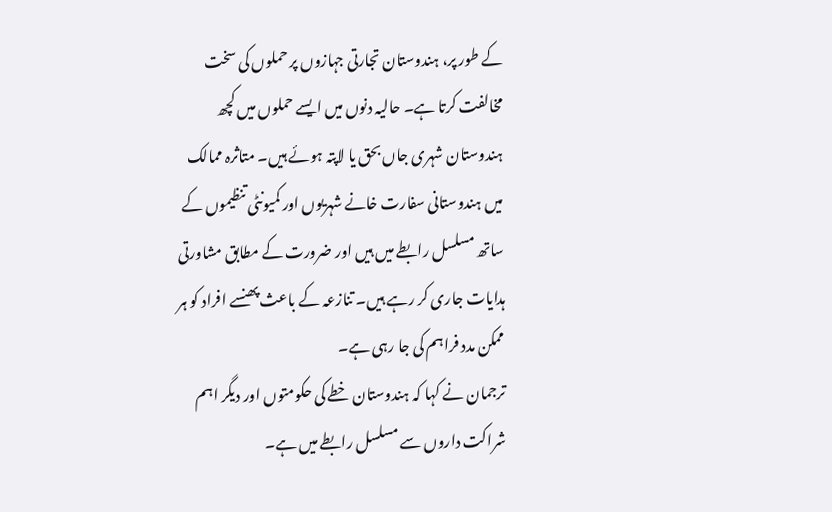کے طور پر، ہندوستان تجارتی جہازوں پر حملوں کی سخت مخالفت کرتا ہے۔ حالیہ دنوں میں ایسے حملوں میں کچھ ہندوستان شہری جاں بحق یا لاپتہ ہوئے ہیں۔ متاثرہ ممالک میں ہندوستانی سفارت خانے شہریوں اور کمیونٹی تنظیموں کے ساتھ مسلسل رابطے میں ہیں اور ضرورت کے مطابق مشاورتی ہدایات جاری کر رہے ہیں۔ تنازعہ کے باعث پھنسے افراد کو ہر ممکن مدد فراہم کی جا رہی ہے۔
ترجمان نے کہا کہ ہندوستان خطے کی حکومتوں اور دیگر اہم شراکت داروں سے مسلسل رابطے میں ہے۔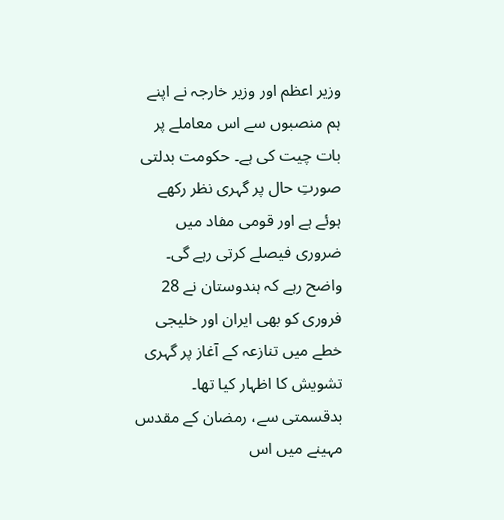وزیر اعظم اور وزیر خارجہ نے اپنے ہم منصبوں سے اس معاملے پر بات چیت کی ہے۔ حکومت بدلتی صورتِ حال پر گہری نظر رکھے ہوئے ہے اور قومی مفاد میں ضروری فیصلے کرتی رہے گی۔
واضح رہے کہ ہندوستان نے 28 فروری کو بھی ایران اور خلیجی خطے میں تنازعہ کے آغاز پر گہری تشویش کا اظہار کیا تھا۔ بدقسمتی سے، رمضان کے مقدس مہینے میں اس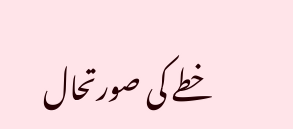خطے کی صورتحال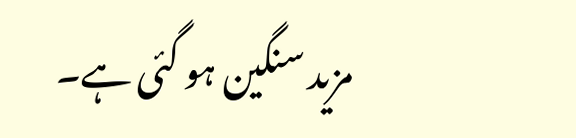مزید سنگین ہو گئی ہے۔